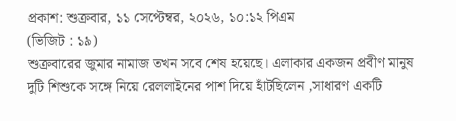প্রকাশ: শুক্রবার, ১১ সেপ্টেম্বর, ২০২৬, ১০:১২ পিএম
(ভিজিট : ১৯)
শুক্রবারের জুমার নামাজ তখন সবে শেষ হয়েছে। এলাকার একজন প্রবীণ মানুষ দুটি শিশুকে সঙ্গে নিয়ে রেললাইনের পাশ দিয়ে হাঁটছিলেন ,সাধারণ একটি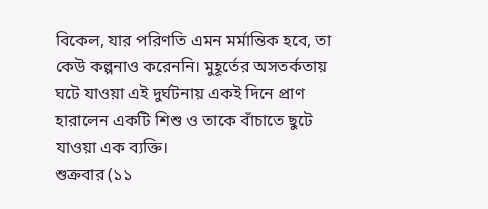বিকেল, যার পরিণতি এমন মর্মান্তিক হবে, তা কেউ কল্পনাও করেননি। মুহূর্তের অসতর্কতায় ঘটে যাওয়া এই দুর্ঘটনায় একই দিনে প্রাণ হারালেন একটি শিশু ও তাকে বাঁচাতে ছুটে যাওয়া এক ব্যক্তি।
শুক্রবার (১১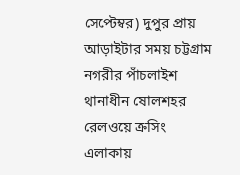সেপ্টেম্বর) দুপুর প্রায় আড়াইটার সময় চট্টগ্রাম নগরীর পাঁচলাইশ থানাধীন ষোলশহর রেলওয়ে ক্রসিং এলাকায়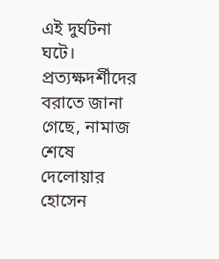এই দুর্ঘটনা ঘটে। প্রত্যক্ষদর্শীদের বরাতে জানা গেছে, নামাজ শেষে দেলোয়ার হোসেন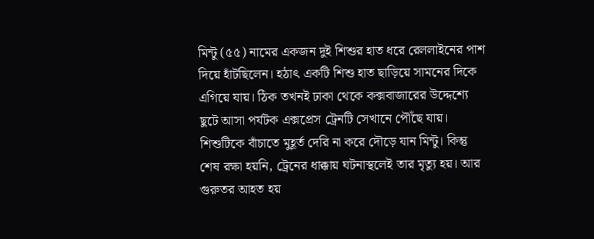মিন্টু (৫৫) নামের একজন দুই শিশুর হাত ধরে রেললাইনের পাশ দিয়ে হাঁটছিলেন। হঠাৎ একটি শিশু হাত ছাড়িয়ে সামনের দিকে এগিয়ে যায়। ঠিক তখনই ঢাকা থেকে কক্সবাজারের উদ্দেশ্যে ছুটে আসা পর্যটক এক্সপ্রেস ট্রেনটি সেখানে পৌঁছে যায়।
শিশুটিকে বাঁচাতে মুহূর্ত দেরি না করে দৌড়ে যান মিন্টু। কিন্তু শেষ রক্ষা হয়নি, ট্রেনের ধাক্কায় ঘটনাস্থলেই তার মৃত্যু হয়। আর গুরুতর আহত হয়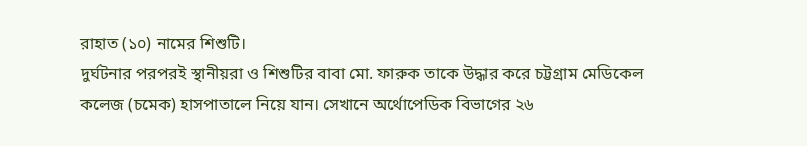রাহাত (১০) নামের শিশুটি।
দুর্ঘটনার পরপরই স্থানীয়রা ও শিশুটির বাবা মো. ফারুক তাকে উদ্ধার করে চট্টগ্রাম মেডিকেল কলেজ (চমেক) হাসপাতালে নিয়ে যান। সেখানে অর্থোপেডিক বিভাগের ২৬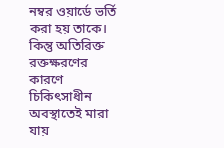নম্বর ওয়ার্ডে ভর্তি করা হয় তাকে। কিন্তু অতিরিক্ত রক্তক্ষরণের কারণে চিকিৎসাধীন অবস্থাতেই মারা যায়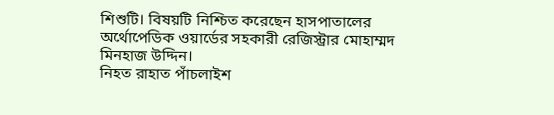শিশুটি। বিষয়টি নিশ্চিত করেছেন হাসপাতালের অর্থোপেডিক ওয়ার্ডের সহকারী রেজিস্ট্রার মোহাম্মদ মিনহাজ উদ্দিন।
নিহত রাহাত পাঁচলাইশ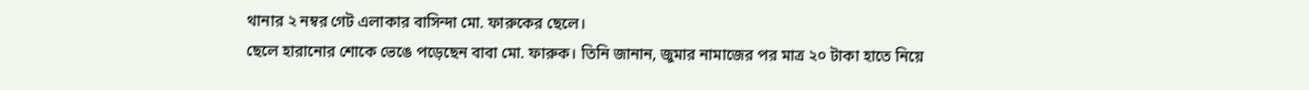থানার ২ নম্বর গেট এলাকার বাসিন্দা মো. ফারুকের ছেলে।
ছেলে হারানোর শোকে ভেঙে পড়েছেন বাবা মো. ফারুক। তিনি জানান, জুমার নামাজের পর মাত্র ২০ টাকা হাতে নিয়ে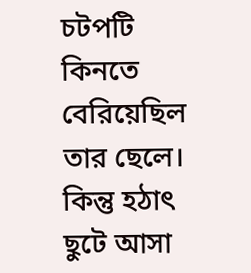চটপটি কিনতে বেরিয়েছিল তার ছেলে। কিন্তু হঠাৎ ছুটে আসা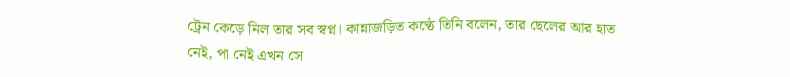ট্রেন কেড়ে নিল তার সব স্বপ্ন। কান্নাজড়িত কণ্ঠে তিনি বলেন, তার ছেলের আর হাত নেই, পা নেই এখন সে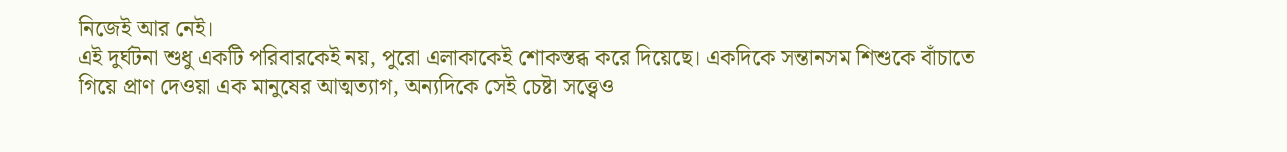নিজেই আর নেই।
এই দুর্ঘটনা শুধু একটি পরিবারকেই নয়, পুরো এলাকাকেই শোকস্তব্ধ করে দিয়েছে। একদিকে সন্তানসম শিশুকে বাঁচাতে গিয়ে প্রাণ দেওয়া এক মানুষের আত্মত্যাগ, অন্যদিকে সেই চেষ্টা সত্ত্বেও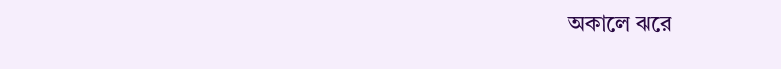অকালে ঝরে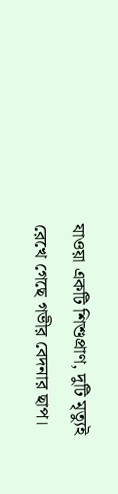যাওয়া একটি শিশুপ্রাণ, দুটি মৃত্যুই রেখে গেছে গভীর বেদনার ছাপ।